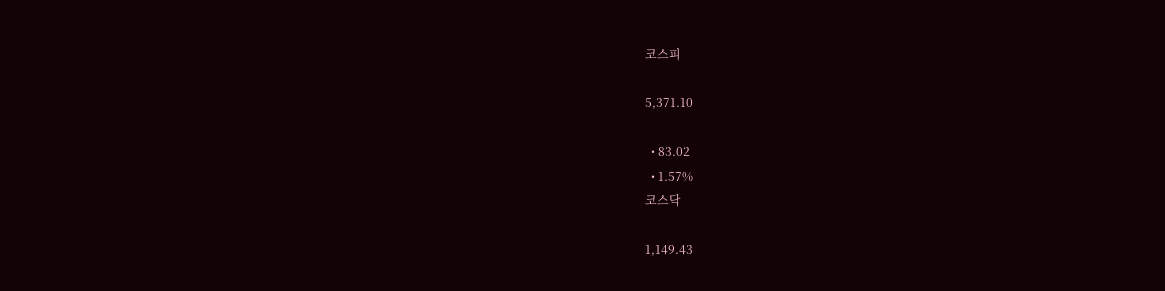코스피

5,371.10

  • 83.02
  • 1.57%
코스닥

1,149.43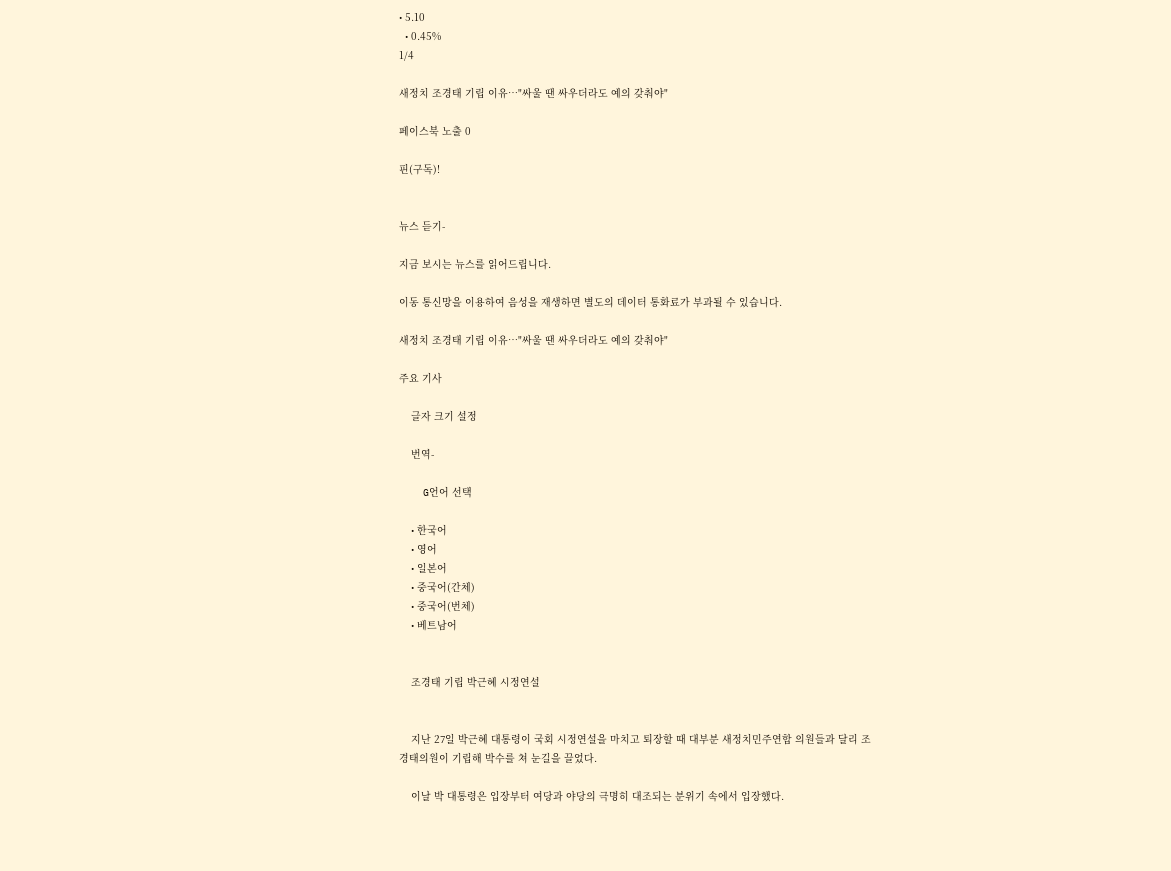• 5.10
  • 0.45%
1/4

새정치 조경태 기립 이유…"싸울 땐 싸우더라도 예의 갖춰야"

페이스북 노출 0

핀(구독)!


뉴스 듣기-

지금 보시는 뉴스를 읽어드립니다.

이동 통신망을 이용하여 음성을 재생하면 별도의 데이터 통화료가 부과될 수 있습니다.

새정치 조경태 기립 이유…"싸울 땐 싸우더라도 예의 갖춰야"

주요 기사

    글자 크기 설정

    번역-

    G언어 선택

    • 한국어
    • 영어
    • 일본어
    • 중국어(간체)
    • 중국어(번체)
    • 베트남어


    조경태 기립 박근혜 시정연설


    지난 27일 박근혜 대통령이 국회 시정연설을 마치고 퇴장할 때 대부분 새정치민주연합 의원들과 달리 조경태의원이 기립해 박수를 쳐 눈길을 끌었다.

    이날 박 대통령은 입장부터 여당과 야당의 극명히 대조되는 분위기 속에서 입장했다.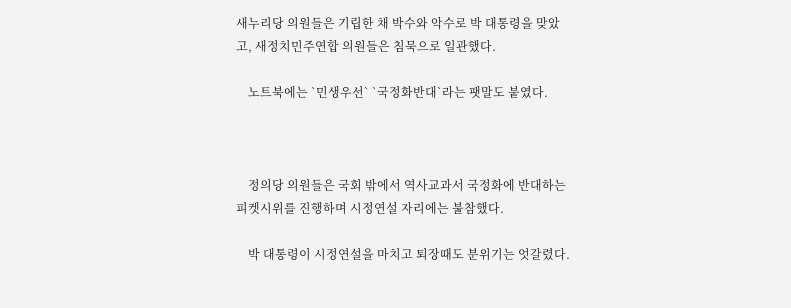새누리당 의원들은 기립한 채 박수와 악수로 박 대통령을 맞았고, 새정치민주연합 의원들은 침묵으로 일관했다.

    노트북에는 `민생우선` `국정화반대`라는 팻말도 붙였다.



    정의당 의원들은 국회 밖에서 역사교과서 국정화에 반대하는 피켓시위를 진행하며 시정연설 자리에는 불참했다.

    박 대통령이 시정연설을 마치고 퇴장때도 분위기는 엇갈렸다.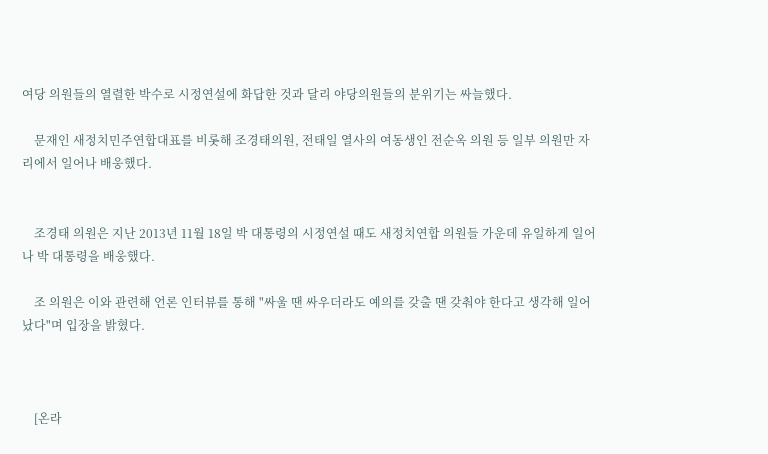여당 의원들의 열렬한 박수로 시정연설에 화답한 것과 달리 야당의원들의 분위기는 싸늘했다.

    문재인 새정치민주연합대표를 비롯해 조경태의원, 전태일 열사의 여동생인 전순옥 의원 등 일부 의원만 자리에서 일어나 배웅했다.


    조경태 의원은 지난 2013년 11월 18일 박 대통령의 시정연설 때도 새정치연합 의원들 가운데 유일하게 일어나 박 대통령을 배웅했다.

    조 의원은 이와 관련해 언론 인터뷰를 통해 "싸울 땐 싸우더라도 예의를 갖출 땐 갖춰야 한다고 생각해 일어났다"며 입장을 밝혔다.



    [온라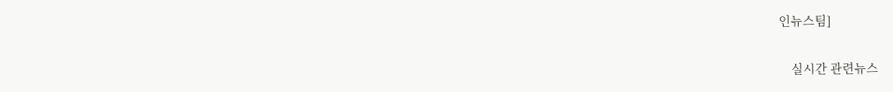인뉴스팀]


    실시간 관련뉴스